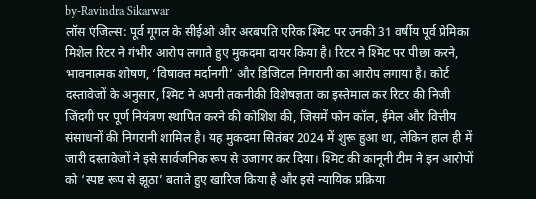by-Ravindra Sikarwar
लॉस एंजिल्स: पूर्व गूगल के सीईओ और अरबपति एरिक श्मिट पर उनकी 31 वर्षीय पूर्व प्रेमिका मिशेल रिटर ने गंभीर आरोप लगाते हुए मुकदमा दायर किया है। रिटर ने श्मिट पर पीछा करने, भावनात्मक शोषण, ‘विषाक्त मर्दानगी’ और डिजिटल निगरानी का आरोप लगाया है। कोर्ट दस्तावेजों के अनुसार, श्मिट ने अपनी तकनीकी विशेषज्ञता का इस्तेमाल कर रिटर की निजी जिंदगी पर पूर्ण नियंत्रण स्थापित करने की कोशिश की, जिसमें फोन कॉल, ईमेल और वित्तीय संसाधनों की निगरानी शामिल है। यह मुकदमा सितंबर 2024 में शुरू हुआ था, लेकिन हाल ही में जारी दस्तावेजों ने इसे सार्वजनिक रूप से उजागर कर दिया। श्मिट की कानूनी टीम ने इन आरोपों को ‘स्पष्ट रूप से झूठा’ बताते हुए खारिज किया है और इसे न्यायिक प्रक्रिया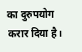का दुरुपयोग करार दिया है।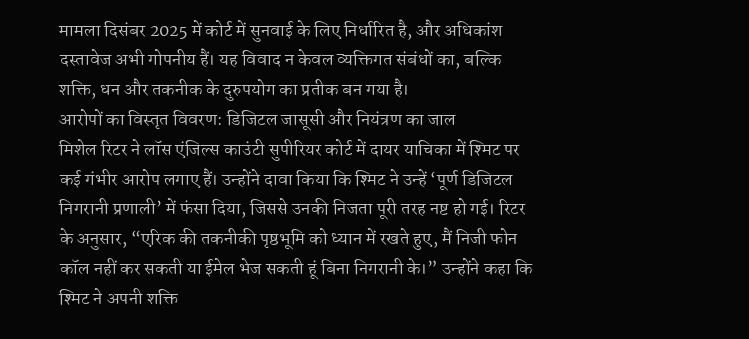मामला दिसंबर 2025 में कोर्ट में सुनवाई के लिए निर्धारित है, और अधिकांश दस्तावेज अभी गोपनीय हैं। यह विवाद न केवल व्यक्तिगत संबंधों का, बल्कि शक्ति, धन और तकनीक के दुरुपयोग का प्रतीक बन गया है।
आरोपों का विस्तृत विवरण: डिजिटल जासूसी और नियंत्रण का जाल
मिशेल रिटर ने लॉस एंजिल्स काउंटी सुपीरियर कोर्ट में दायर याचिका में श्मिट पर कई गंभीर आरोप लगाए हैं। उन्होंने दावा किया कि श्मिट ने उन्हें ‘पूर्ण डिजिटल निगरानी प्रणाली’ में फंसा दिया, जिससे उनकी निजता पूरी तरह नष्ट हो गई। रिटर के अनुसार, “एरिक की तकनीकी पृष्ठभूमि को ध्यान में रखते हुए, मैं निजी फोन कॉल नहीं कर सकती या ईमेल भेज सकती हूं बिना निगरानी के।” उन्होंने कहा कि श्मिट ने अपनी शक्ति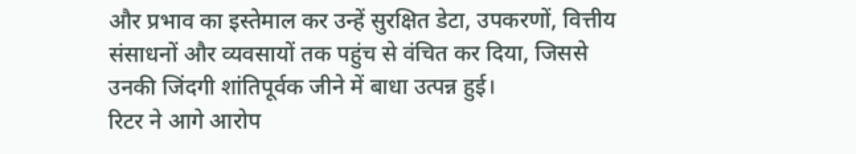और प्रभाव का इस्तेमाल कर उन्हें सुरक्षित डेटा, उपकरणों, वित्तीय संसाधनों और व्यवसायों तक पहुंच से वंचित कर दिया, जिससे उनकी जिंदगी शांतिपूर्वक जीने में बाधा उत्पन्न हुई।
रिटर ने आगे आरोप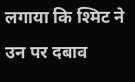लगाया कि श्मिट ने उन पर दबाव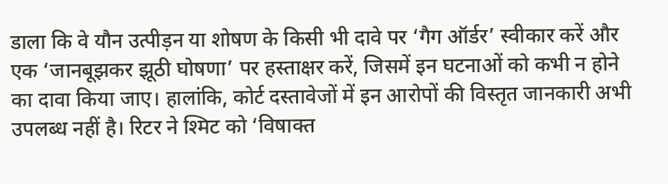डाला कि वे यौन उत्पीड़न या शोषण के किसी भी दावे पर ‘गैग ऑर्डर’ स्वीकार करें और एक ‘जानबूझकर झूठी घोषणा’ पर हस्ताक्षर करें, जिसमें इन घटनाओं को कभी न होने का दावा किया जाए। हालांकि, कोर्ट दस्तावेजों में इन आरोपों की विस्तृत जानकारी अभी उपलब्ध नहीं है। रिटर ने श्मिट को ‘विषाक्त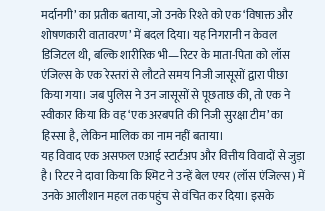मर्दानगी’ का प्रतीक बताया, जो उनके रिश्ते को एक ‘विषाक्त और शोषणकारी वातावरण’ में बदल दिया। यह निगरानी न केवल डिजिटल थी, बल्कि शारीरिक भी—रिटर के माता-पिता को लॉस एंजिल्स के एक रेस्तरां से लौटते समय निजी जासूसों द्वारा पीछा किया गया। जब पुलिस ने उन जासूसों से पूछताछ की, तो एक ने स्वीकार किया कि वह ‘एक अरबपति की निजी सुरक्षा टीम’ का हिस्सा है, लेकिन मालिक का नाम नहीं बताया।
यह विवाद एक असफल एआई स्टार्टअप और वित्तीय विवादों से जुड़ा है। रिटर ने दावा किया कि श्मिट ने उन्हें बेल एयर (लॉस एंजिल्स) में उनके आलीशान महल तक पहुंच से वंचित कर दिया। इसके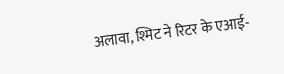अलावा, श्मिट ने रिटर के एआई-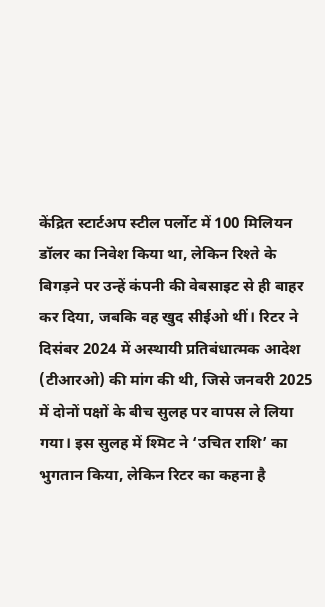केंद्रित स्टार्टअप स्टील पर्लोट में 100 मिलियन डॉलर का निवेश किया था, लेकिन रिश्ते के बिगड़ने पर उन्हें कंपनी की वेबसाइट से ही बाहर कर दिया, जबकि वह खुद सीईओ थीं। रिटर ने दिसंबर 2024 में अस्थायी प्रतिबंधात्मक आदेश (टीआरओ) की मांग की थी, जिसे जनवरी 2025 में दोनों पक्षों के बीच सुलह पर वापस ले लिया गया। इस सुलह में श्मिट ने ‘उचित राशि’ का भुगतान किया, लेकिन रिटर का कहना है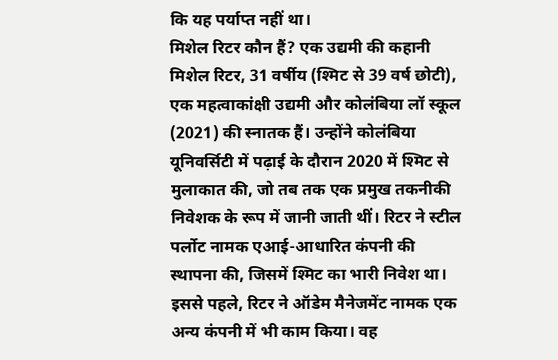कि यह पर्याप्त नहीं था।
मिशेल रिटर कौन हैं? एक उद्यमी की कहानी
मिशेल रिटर, 31 वर्षीय (श्मिट से 39 वर्ष छोटी), एक महत्वाकांक्षी उद्यमी और कोलंबिया लॉ स्कूल (2021) की स्नातक हैं। उन्होंने कोलंबिया यूनिवर्सिटी में पढ़ाई के दौरान 2020 में श्मिट से मुलाकात की, जो तब तक एक प्रमुख तकनीकी निवेशक के रूप में जानी जाती थीं। रिटर ने स्टील पर्लोट नामक एआई-आधारित कंपनी की स्थापना की, जिसमें श्मिट का भारी निवेश था। इससे पहले, रिटर ने ऑडेम मैनेजमेंट नामक एक अन्य कंपनी में भी काम किया। वह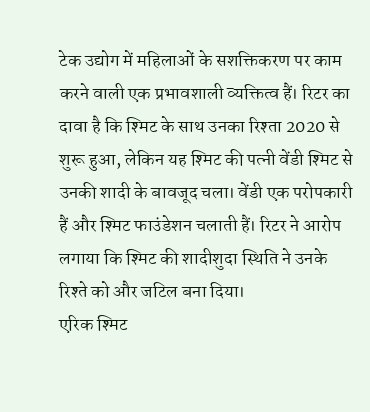टेक उद्योग में महिलाओं के सशक्तिकरण पर काम करने वाली एक प्रभावशाली व्यक्तित्व हैं। रिटर का दावा है कि श्मिट के साथ उनका रिश्ता 2020 से शुरू हुआ, लेकिन यह श्मिट की पत्नी वेंडी श्मिट से उनकी शादी के बावजूद चला। वेंडी एक परोपकारी हैं और श्मिट फाउंडेशन चलाती हैं। रिटर ने आरोप लगाया कि श्मिट की शादीशुदा स्थिति ने उनके रिश्ते को और जटिल बना दिया।
एरिक श्मिट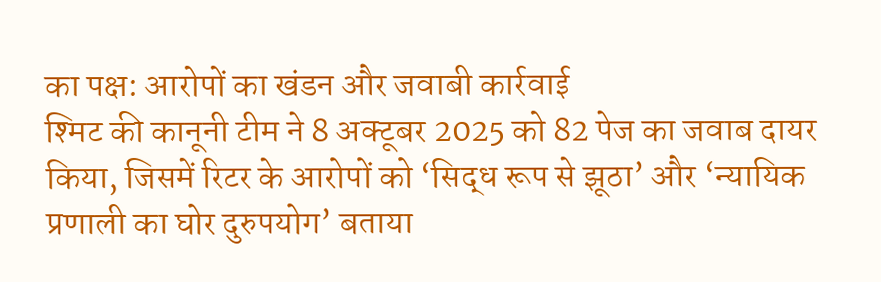का पक्ष: आरोपों का खंडन और जवाबी कार्रवाई
श्मिट की कानूनी टीम ने 8 अक्टूबर 2025 को 82 पेज का जवाब दायर किया, जिसमें रिटर के आरोपों को ‘सिद्ध रूप से झूठा’ और ‘न्यायिक प्रणाली का घोर दुरुपयोग’ बताया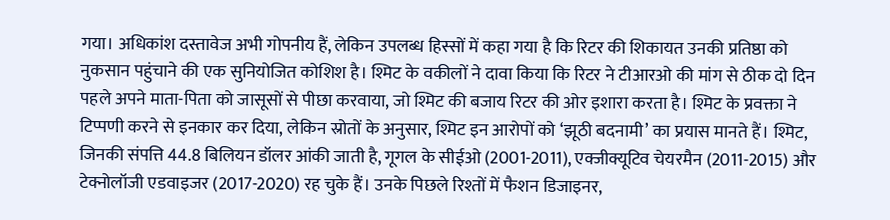गया। अधिकांश दस्तावेज अभी गोपनीय हैं, लेकिन उपलब्ध हिस्सों में कहा गया है कि रिटर की शिकायत उनकी प्रतिष्ठा को नुकसान पहुंचाने की एक सुनियोजित कोशिश है। श्मिट के वकीलों ने दावा किया कि रिटर ने टीआरओ की मांग से ठीक दो दिन पहले अपने माता-पिता को जासूसों से पीछा करवाया, जो श्मिट की बजाय रिटर की ओर इशारा करता है। श्मिट के प्रवक्ता ने टिप्पणी करने से इनकार कर दिया, लेकिन स्रोतों के अनुसार, श्मिट इन आरोपों को ‘झूठी बदनामी’ का प्रयास मानते हैं। श्मिट, जिनकी संपत्ति 44.8 बिलियन डॉलर आंकी जाती है, गूगल के सीईओ (2001-2011), एक्जीक्यूटिव चेयरमैन (2011-2015) और टेक्नोलॉजी एडवाइजर (2017-2020) रह चुके हैं। उनके पिछले रिश्तों में फैशन डिजाइनर,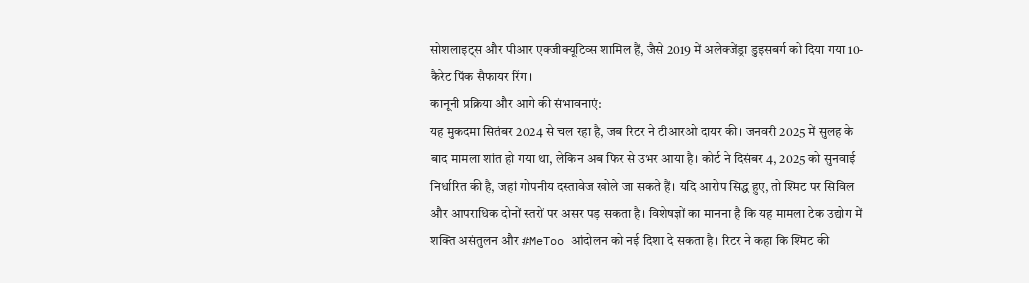सोशलाइट्स और पीआर एक्जीक्यूटिव्स शामिल हैं, जैसे 2019 में अलेक्जेंड्रा डुइसबर्ग को दिया गया 10-कैरेट पिंक सैफायर रिंग।
कानूनी प्रक्रिया और आगे की संभावनाएं:
यह मुकदमा सितंबर 2024 से चल रहा है, जब रिटर ने टीआरओ दायर की। जनवरी 2025 में सुलह के बाद मामला शांत हो गया था, लेकिन अब फिर से उभर आया है। कोर्ट ने दिसंबर 4, 2025 को सुनवाई निर्धारित की है, जहां गोपनीय दस्तावेज खोले जा सकते हैं। यदि आरोप सिद्ध हुए, तो श्मिट पर सिविल और आपराधिक दोनों स्तरों पर असर पड़ सकता है। विशेषज्ञों का मानना है कि यह मामला टेक उद्योग में शक्ति असंतुलन और #MeToo आंदोलन को नई दिशा दे सकता है। रिटर ने कहा कि श्मिट की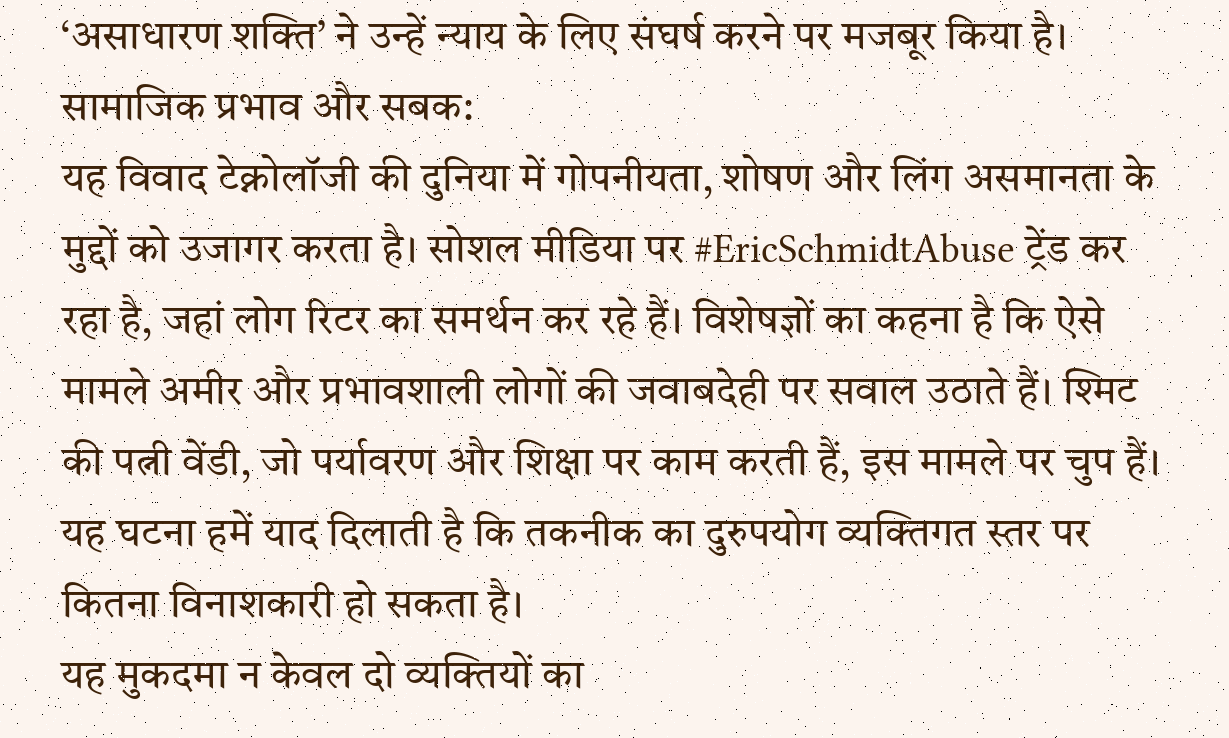‘असाधारण शक्ति’ ने उन्हें न्याय के लिए संघर्ष करने पर मजबूर किया है।
सामाजिक प्रभाव और सबक:
यह विवाद टेक्नोलॉजी की दुनिया में गोपनीयता, शोषण और लिंग असमानता के मुद्दों को उजागर करता है। सोशल मीडिया पर #EricSchmidtAbuse ट्रेंड कर रहा है, जहां लोग रिटर का समर्थन कर रहे हैं। विशेषज्ञों का कहना है कि ऐसे मामले अमीर और प्रभावशाली लोगों की जवाबदेही पर सवाल उठाते हैं। श्मिट की पत्नी वेंडी, जो पर्यावरण और शिक्षा पर काम करती हैं, इस मामले पर चुप हैं। यह घटना हमें याद दिलाती है कि तकनीक का दुरुपयोग व्यक्तिगत स्तर पर कितना विनाशकारी हो सकता है।
यह मुकदमा न केवल दो व्यक्तियों का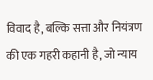विवाद है, बल्कि सत्ता और नियंत्रण की एक गहरी कहानी है, जो न्याय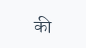की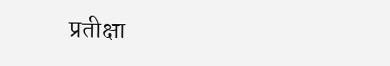प्रतीक्षा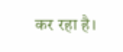कर रहा है।